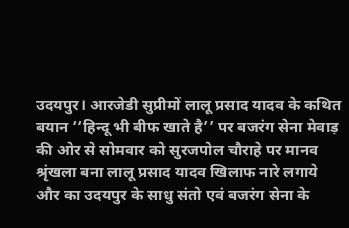उदयपुर। आरजेडी सुप्रीमों लालू प्रसाद यादव के कथित बयान ‘‘हिन्दू भी बीफ खाते है’’ पर बजरंग सेना मेवाड़ की ओर से सोमवार को सुरजपोल चौराहे पर मानव श्रृंखला बना लालू प्रसाद यादव खिलाफ नारे लगाये और का उदयपुर के साधु संतो एवं बजरंग सेना के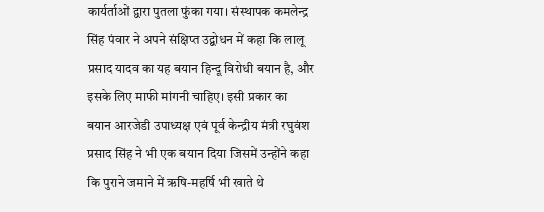कार्यर्ताओं द्वारा पुतला फुंका गया। संस्थापक कमलेन्द्र सिंह पंवार ने अपने संक्षिप्त उद्बोधन में कहा कि लालू प्रसाद यादव का यह बयान हिन्दू विरोधी बयान है, और इसके लिए माफी मांगनी चाहिए। इसी प्रकार का बयान आरजेडी उपाध्यक्ष एवं पूर्व केन्द्रीय मंत्री रघुवंश प्रसाद सिंह ने भी एक बयान दिया जिसमें उन्होंने कहा कि पुराने जमाने में ऋषि-महर्षि भी खाते थे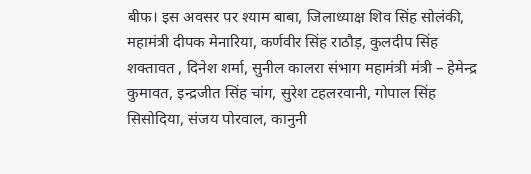बीफ। इस अवसर पर श्याम बाबा, जिलाध्याक्ष शिव सिंह सोलंकी, महामंत्री दीपक मेनारिया, कर्णवीर सिंह राठौड़, कुलदीप सिंह शक्तावत , दिनेश शर्मा, सुनील कालरा संभाग महामंत्री मंत्री – हेमेन्द्र कुमावत, इन्द्रजीत सिंह चांग, सुरेश टहलरवानी, गोपाल सिंह सिसोदिया, संजय पोरवाल, कानुनी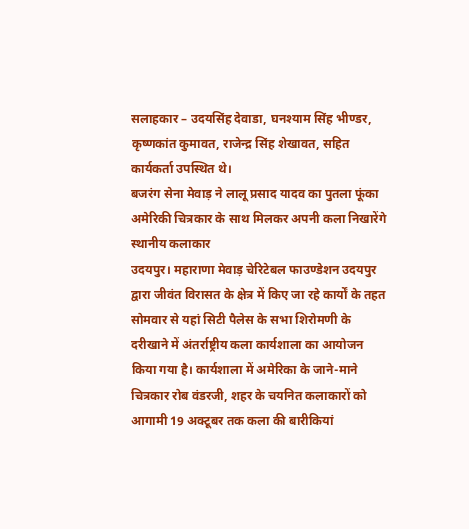सलाहकार – उदयसिंह देवाडा, घनश्याम सिंह भीण्डर, कृष्णकांत कुमावत, राजेन्द्र सिंह शेखावत, सहित कार्यकर्ता उपस्थित थे।
बजरंग सेना मेवाड़ ने लालू प्रसाद यादव का पुतला फूंका
अमेरिकी चित्रकार के साथ मिलकर अपनी कला निखारेंगे स्थानीय कलाकार
उदयपुर। महाराणा मेवाड़ चेरिटेबल फाउण्डेशन उदयपुर द्वारा जीवंत विरासत के क्षेत्र में किए जा रहे कार्यों के तहत सोमवार से यहां सिटी पैलेस के सभा शिरोमणी के दरीखाने में अंतर्राष्ट्रीय कला कार्यशाला का आयोजन किया गया है। कार्यशाला में अमेरिका के जाने-माने चित्रकार रोब वंडरजी, शहर के चयनित कलाकारों को आगामी 19 अक्टूबर तक कला की बारीकियां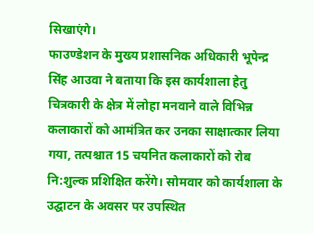सिखाएंगे।
फाउण्डेशन के मुख्य प्रशासनिक अधिकारी भूपेन्द्र सिंह आउवा ने बताया कि इस कार्यशाला हेतु चित्रकारी के क्षेत्र में लोहा मनवाने वाले विभिन्न कलाकारों को आमंत्रित कर उनका साक्षात्कार लिया गया, तत्पश्चात 15 चयनित कलाकारों को रोब नि:शुल्क प्रशिक्षित करेंगे। सोमवार को कार्यशाला के उद्घाटन के अवसर पर उपस्थित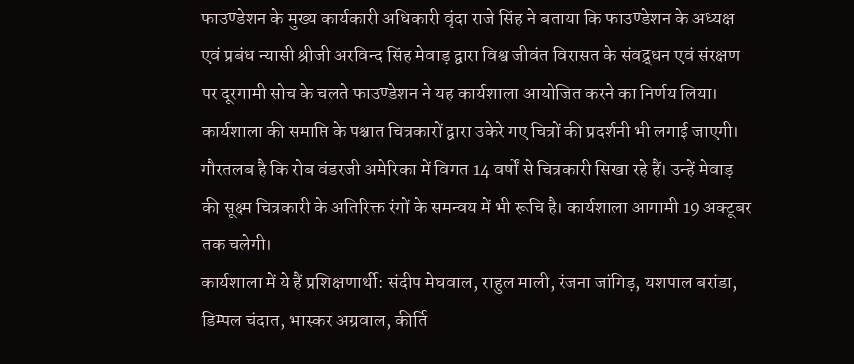फाउण्डेशन के मुख्य कार्यकारी अधिकारी वृंदा राजे सिंह ने बताया कि फाउण्डेशन के अध्यक्ष एवं प्रबंध न्यासी श्रीजी अरविन्द सिंह मेवाड़ द्वारा विश्व जीवंत विरासत के संवद्र्धन एवं संरक्षण पर दूरगामी सोच के चलते फाउण्डेशन ने यह कार्यशाला आयोजित करने का निर्णय लिया। कार्यशाला की समाप्ति के पश्चात चित्रकारों द्वारा उकेरे गए चित्रों की प्रदर्शनी भी लगाई जाएगी। गौरतलब है कि रोब वंडरजी अमेरिका में विगत 14 वर्षों से चित्रकारी सिखा रहे हैं। उन्हें मेवाड़ की सूक्ष्म चित्रकारी के अतिरिक्त रंगों के समन्वय में भी रूचि है। कार्यशाला आगामी 19 अक्टूबर तक चलेगी।
कार्यशाला में ये हैं प्रशिक्षणार्थी: संदीप मेघवाल, राहुल माली, रंजना जांगिड़, यशपाल बरांडा, डिम्पल चंदात, भास्कर अग्रवाल, कीर्ति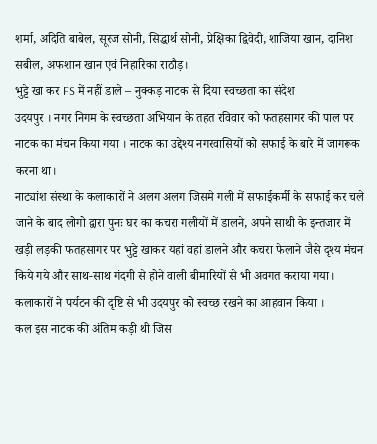शर्मा, अदिति बाबेल, सूरज सोनी, सिद्धार्थ सोनी, प्रेक्षिका द्विवेदी, शाजिया खान, दानिश सबील, अफशान खान एवं निहारिका राठौड़।
भुट्टे खा कर FS में नहीं डाले – नुक्कड़ नाटक से दिया स्वच्छता का संदेश
उदयपुर । नगर निगम के स्वच्छता अभियान के तहत रविवार को फतहसागर की पाल पर नाटक का मंचन किया गया । नाटक का उद्देश्य नगरवासियों को सफाई के बारे में जागरूक करना था।
नाट्यांश संस्था के कलाकारों ने अलग अलग जिसमे गली में सफाईकर्मी के सफाई कर चले जाने के बाद लोगो द्वारा पुनः घर का कचरा गलीयों में डालने, अपने साथी के इन्तजार में खड़ी लड़की फतहसागर पर भुट्टे खाकर यहां वहां डालने और कचरा फेलाने जैसे दृश्य मंचन किये गये और साथ-साथ गंदगी से होने वाली बीमारियों से भी अवगत कराया गया।
कलाकारों ने पर्यटन की दृष्टि से भी उदयपुर को स्वच्छ रखने का आहवान किया ।
कल इस नाटक की अंतिम कड़ी थी जिस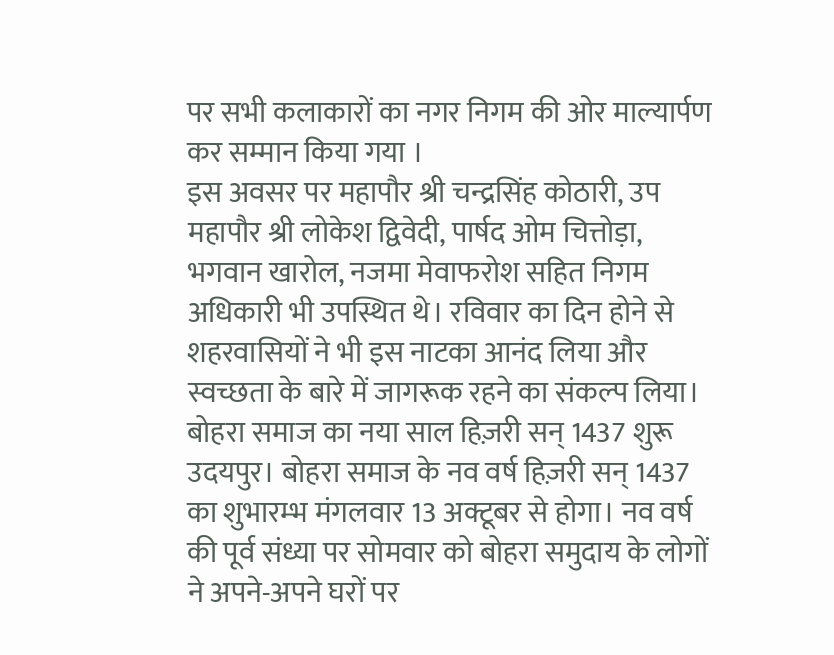पर सभी कलाकारों का नगर निगम की ओर माल्यार्पण कर सम्मान किया गया ।
इस अवसर पर महापौर श्री चन्द्रसिंह कोठारी, उप महापौर श्री लोकेश द्विवेदी, पार्षद ओम चित्तोड़ा, भगवान खारोल, नजमा मेवाफरोश सहित निगम अधिकारी भी उपस्थित थे। रविवार का दिन होने से शहरवासियों ने भी इस नाटका आनंद लिया और स्वच्छता के बारे में जागरूक रहने का संकल्प लिया।
बोहरा समाज का नया साल हिज़री सन् 1437 शुरू
उदयपुर। बोहरा समाज के नव वर्ष हिज़री सन् 1437 का शुभारम्भ मंगलवार 13 अक्टूबर से होगा। नव वर्ष की पूर्व संध्या पर सोमवार को बोहरा समुदाय के लोगों ने अपने-अपने घरों पर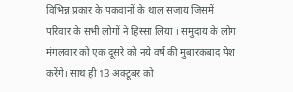विभिन्न प्रकार के पकवानों के थाल सजाय जिसमें परिवार के सभी लोगों ने हिस्सा लिया । समुदाय के लोग मंगलवार को एक दूसरे को नये वर्ष की मुबारकबाद पेश करेंगे। साथ ही 13 अक्टूबर को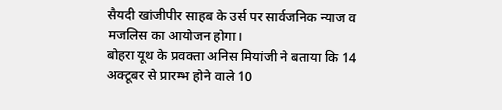सैयदी खांजीपीर साहब के उर्स पर सार्वजनिक न्याज व मजलिस का आयोजन होगा।
बोहरा यूथ के प्रवक्ता अनिस मियांजी ने बताया कि 14 अक्टूबर से प्रारम्भ होने वाले 10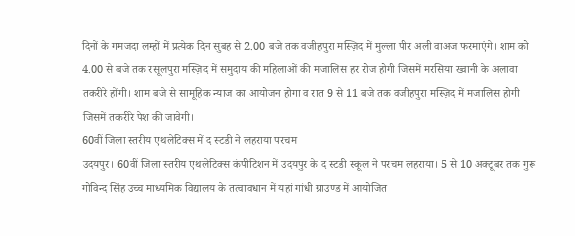दिनों के गमजदा लम्हों में प्रत्येक दिन सुबह से 2.00 बजे तक वजीहपुरा मस्ज़िद में मुल्ला पीर अली वाअज फरमाएंगे। शाम को 4.00 से बजे तक रसूलपुरा मस्ज़िद में समुदाय की महिलाओं की मजालिस हर रोज होगी जिसमें मरसिया ख्वानी के अलावा तकरीरे होंगी। शाम बजे से सामूहिक न्याज का आयोजन होगा व रात 9 से 11 बजे तक वजीहपुरा मस्ज़िद में मजालिस होगी जिसमें तकरीरे पेश की जावेगी।
60वीं जिला स्तरीय एथलेटिक्स में द स्टडी ने लहराया परचम
उदयपुर। 60वीं जिला स्तरीय एथलेटिक्स कंपीटिशन में उदयपुर के द स्टडी स्कूल ने परचम लहराया। 5 से 10 अक्टूबर तक गुरू गोविन्द सिंह उच्च माध्यमिक विद्यालय के तत्वावधान में यहां गांधी ग्राउण्ड में आयोजित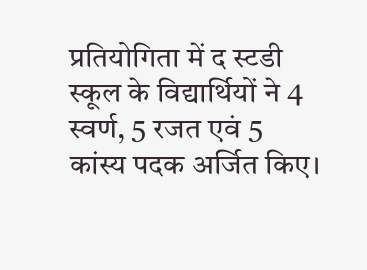प्रतियोगिता में द स्टडी स्कूल के विद्यार्थियों ने 4 स्वर्ण, 5 रजत एवं 5 कांस्य पदक अर्जित किए।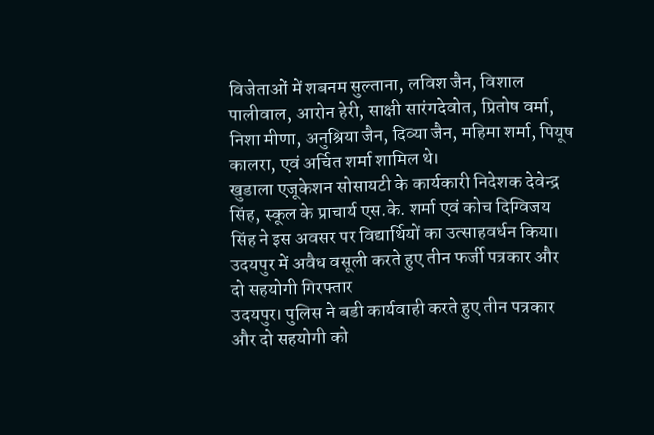विजेताओं में शबनम सुल्ताना, लविश जैन, विशाल पालीवाल, आरोन हेरी, साक्षी सारंगदेवोत, प्रितोष वर्मा, निशा मीणा, अनुश्रिया जैन, दिव्या जैन, महिमा शर्मा, पियूष कालरा, एवं अर्चित शर्मा शामिल थे।
खुडाला एजूकेशन सोसायटी के कार्यकारी निदेशक देवेन्द्र सिंह, स्कूल के प्राचार्य एस.के. शर्मा एवं कोच दिग्विजय सिंह ने इस अवसर पर विद्यार्थियों का उत्साहवर्धन किया।
उदयपुर में अवैध वसूली करते हुए तीन फर्जी पत्रकार और दो सहयोगी गिरफ्तार
उदयपुर। पुलिस ने बडी कार्यवाही करते हुए तीन पत्रकार और दो सहयोगी को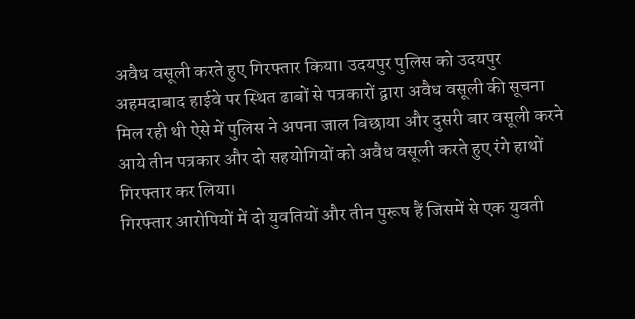अवैध वसूली करते हुए गिरफ्तार किया। उदयपुर पुलिस को उदयपुर अहमदाबाद हाईवे पर स्थित ढाबों से पत्रकारों द्वारा अवैध वसूली की सूचना मिल रही थी ऐसे में पुलिस ने अपना जाल बिछाया और दुसरी बार वसूली करने आये तीन पत्रकार और दो सहयोगियों को अवैध वसूली करते हुए रंगे हाथों गिरफ्तार कर लिया।
गिरफ्तार आरोपियों में दो युवतियों और तीन पुरूष हैं जिसमें से एक युवती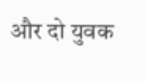और दो युवक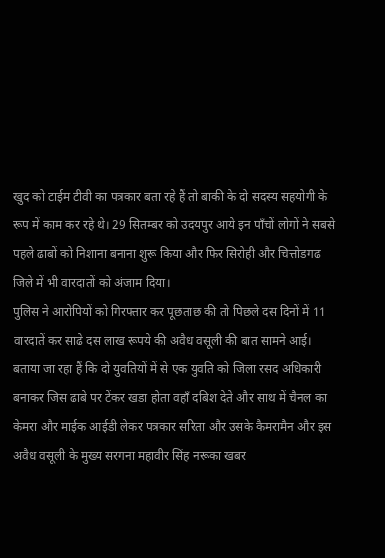खुद को टाईम टीवी का पत्रकार बता रहे हैं तो बाकी के दो सदस्य सहयोगी के रूप में काम कर रहे थे। 29 सितम्बर को उदयपुर आये इन पॉंचों लोगों ने सबसे पहले ढाबों को निशाना बनाना शुरू किया और फिर सिरोही और चित्तोडगढ जिले में भी वारदातों को अंजाम दिया।
पुलिस ने आरोपियों को गिरफ्तार कर पूछताछ की तो पिछले दस दिनों में 11 वारदातें कर साढे दस लाख रूपये की अवैध वसूली की बात सामने आई। बताया जा रहा हैं कि दो युवतियों में से एक युवति को जिला रसद अधिकारी बनाकर जिस ढाबे पर टेंकर खडा होता वहॉं दबिश देते और साथ में चैनल का केमरा और माईक आईडी लेकर पत्रकार सरिता और उसके कैमरामैन और इस अवैध वसूली के मुख्य सरगना महावीर सिंह नरूका खबर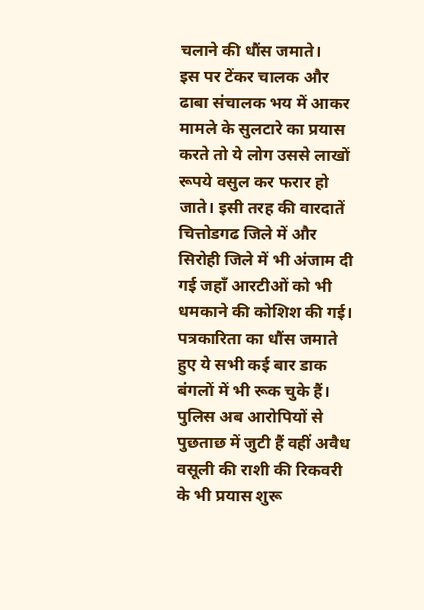चलाने की धौंस जमाते।
इस पर टेंकर चालक और ढाबा संचालक भय में आकर मामले के सुलटारे का प्रयास करते तो ये लोग उससे लाखों रूपये वसुल कर फरार हो जाते। इसी तरह की वारदातें चित्तोडगढ जिले में और सिरोही जिले में भी अंजाम दी गई जहॉं आरटीओं को भी धमकाने की कोशिश की गई। पत्रकारिता का धौंस जमाते हुए ये सभी कई बार डाक बंगलों में भी रूक चुके हैं। पुलिस अब आरोपियों से पुछताछ में जुटी हैं वहीं अवैध वसूली की राशी की रिकवरी के भी प्रयास शुरू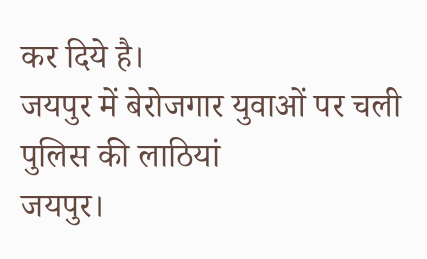कर दिये है।
जयपुर में बेरोजगार युवाओं पर चली पुलिस की लाठियां
जयपुर।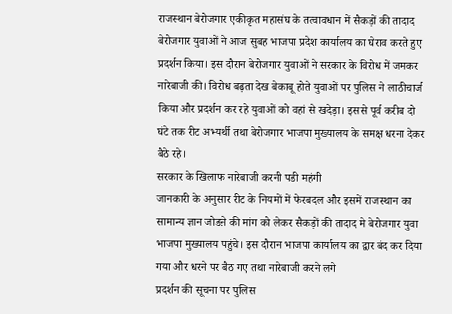राजस्थान बेरोजगार एकीकृत महासंघ के तत्वावधान में सैकड़ों की तादाद बेरोजगार युवाओं ने आज सुबह भाजपा प्रदेश कार्यालय का घेराव करते हुए प्रदर्शन किया। इस दौरान बेरोजगार युवाओं ने सरकार के विरोध में जमकर नारेबाजी की। विरोध बढ़ता देख बेकाबू होते युवाओं पर पुलिस ने लाठीचार्ज किया और प्रदर्शन कर रहे युवाओं को वहां से खदेड़ा। इससे पूर्व करीब दो घंटे तक रीट अभ्यर्थी तथा बेरोजगार भाजपा मुख्यालय के समक्ष धरना देकर बैठे रहे।
सरकार के खिलाफ नारेबाजी करनी पडी महंगी
जानकारी के अनुसार रीट के नियमों में फेरबदल और इसमें राजस्थान का सामान्य ज्ञान जोडऩे की मांग को लेकर सैकड़ों की तादाद मे बेरोजगार युवा भाजपा मुख्यालय पहुंचे। इस दौरान भाजपा कार्यालय का द्वार बंद कर दिया गया और धरने पर बैठ गए तथा नारेबाजी करने लगे
प्रदर्शन की सूचना पर पुलिस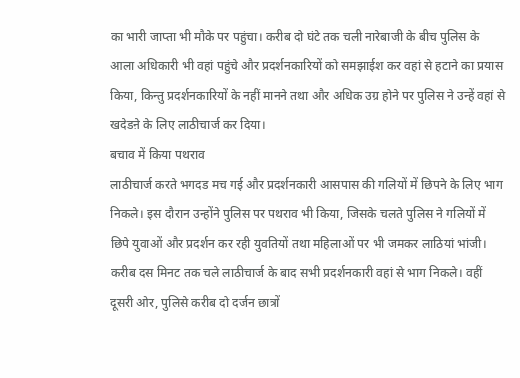का भारी जाप्ता भी मौके पर पहुंचा। करीब दो घंटे तक चली नारेबाजी के बीच पुलिस के आला अधिकारी भी वहां पहुंचे और प्रदर्शनकारियों को समझाईश कर वहां से हटाने का प्रयास किया, किन्तु प्रदर्शनकारियों के नहीं मानने तथा और अधिक उग्र होने पर पुलिस ने उन्हें वहां से खदेडऩे के लिए लाठीचार्ज कर दिया।
बचाव में किया पथराव
लाठीचार्ज करते भगदड मच गई और प्रदर्शनकारी आसपास की गलियों में छिपने के लिए भाग निकले। इस दौरान उन्होंने पुलिस पर पथराव भी किया, जिसके चलते पुलिस ने गलियों में छिपे युवाओं और प्रदर्शन कर रही युवतियों तथा महिलाओं पर भी जमकर लाठियां भांजी।
करीब दस मिनट तक चले लाठीचार्ज के बाद सभी प्रदर्शनकारी वहां से भाग निकले। वहीं दूसरी ओर, पुलिसे करीब दो दर्जन छात्रों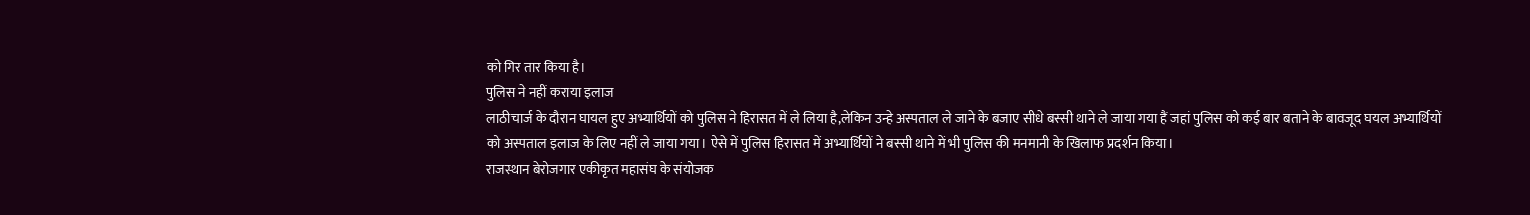को गिर तार किया है।
पुलिस ने नहीं कराया इलाज
लाठीचार्ज के दौरान घायल हुए अभ्यार्थियों को पुलिस ने हिरासत में ले लिया है,लेकिन उन्हे अस्पताल ले जाने के बजाए सीधे बस्सी थाने ले जाया गया हैं जहां पुलिस को कई बार बताने के बावजूद घयल अभ्यार्थियों को अस्पताल इलाज के लिए नहीं ले जाया गया। ऐसे में पुलिस हिरासत में अभ्यार्थियों ने बस्सी थाने में भी पुलिस की मनमानी के खिलाफ प्रदर्शन किया।
राजस्थान बेरोजगार एकीकृत महासंघ के संयोजक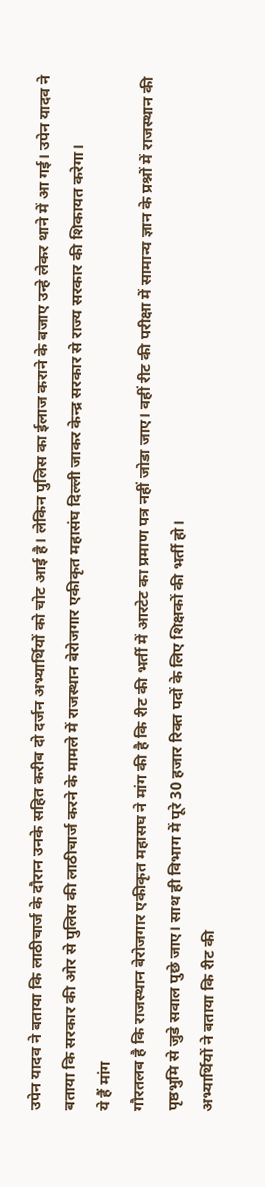उपेन यादव ने बताया कि लाठीचार्ज के दौरान उनके सहित करीब दो दर्जन अभ्यार्थियों को चोट आई है। लेकिन पुलिस का ईलाज कराने के बजाए उन्हे लेकर थाने में आ गई। उपेन यादव ने बताया कि सरकार की ओर से पुलिस की लाठीचार्ज करने के मामले में राजस्थान बेरोजगार एकीकृत महासंघ दिल्ली जाकर केन्द्र सरकार से राज्य सरकार की शिकायत करेगा।
ये हैं मांग
गौरतलब है कि राजस्थान बेरोजगार एकीकृत महासघ ने मांग की है कि रीट की भर्ती में आरटेट का प्रमाण पत्र नहीं जोडा जाए। वहीं रीट की परीक्षा में सामान्य ज्ञान के प्रश्नों में राजस्थान की पृष्ठभुमि से जुडे सवाल पुछे जाए। साथ ही विभाग में पूरे 30 हजार रिक्त पदों के लिए शिक्षकों की भर्ती हो।
अभ्यार्थियों ने बताया कि रीट की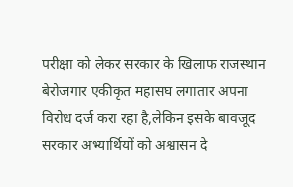परीक्षा को लेकर सरकार के खिलाफ राजस्थान बेरोजगार एकीकृत महासघ लगातार अपना विरोध दर्ज करा रहा है,लेकिन इसके बावजूद सरकार अभ्यार्थियों को अश्वासन दे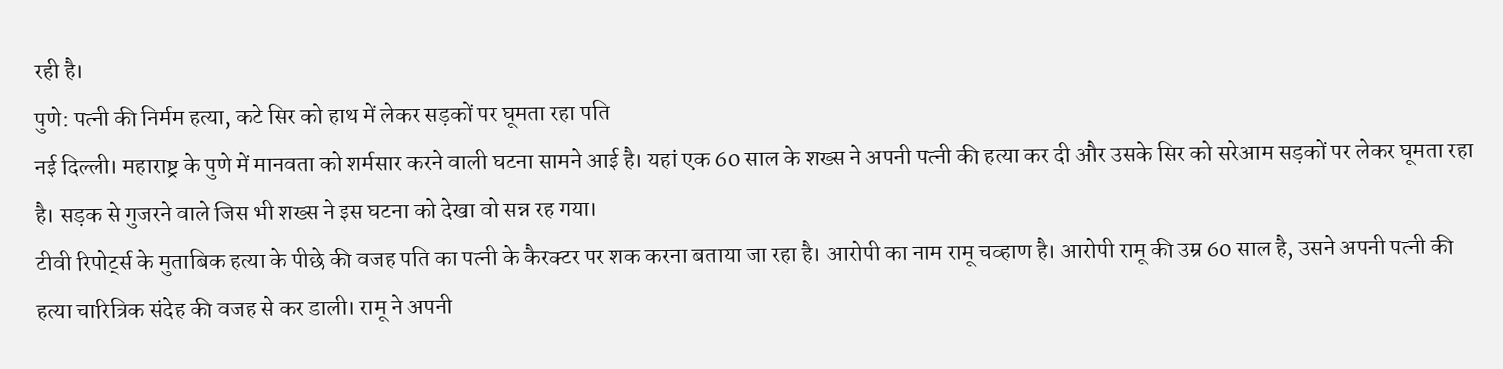रही है।
पुणे: पत्नी की निर्मम हत्या, कटे सिर को हाथ में लेकर सड़कों पर घूमता रहा पति
नई दिल्ली। महाराष्ट्र के पुणे में मानवता को शर्मसार करने वाली घटना सामने आई है। यहां एक 60 साल के शख्स ने अपनी पत्नी की हत्या कर दी और उसके सिर को सरेआम सड़कों पर लेकर घूमता रहा है। सड़क से गुजरने वाले जिस भी शख्स ने इस घटना को देखा वो सन्न रह गया।
टीवी रिपोर्ट्स के मुताबिक हत्या के पीछे की वजह पति का पत्नी के कैरक्टर पर शक करना बताया जा रहा है। आरोपी का नाम रामू चव्हाण है। आरोपी रामू की उम्र 60 साल है, उसने अपनी पत्नी की हत्या चारित्रिक संदेह की वजह से कर डाली। रामू ने अपनी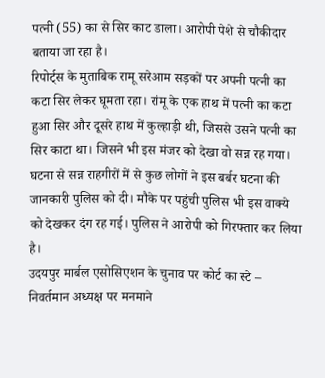पत्नी (55) का से सिर काट डाला। आरोपी पेशे से चौकीदार बताया जा रहा है।
रिपोर्ट्स के मुताबिक रामू सरेआम सड़कों पर अपनी पत्नी का कटा सिर लेकर घूमता रहा। रांमू के एक हाथ में पत्नी का कटा हुआ सिर और दूसरे हाथ में कुल्हाड़ी थी, जिससे उसने पत्नी का सिर काटा था। जिसने भी इस मंजर को देखा वो सन्न रह गया।
घटना से सन्न राहगीरों में से कुछ लोगों ने इस बर्बर घटना की जानकारी पुलिस को दी। मौके पर पहुंची पुलिस भी इस वाक्ये को देखकर दंग रह गई। पुलिस ने आरोपी को गिरफ्तार कर लिया है।
उदयपुर मार्बल एसोसिएशन के चुनाव पर कोर्ट का स्टे – निवर्तमान अध्यक्ष पर मनमाने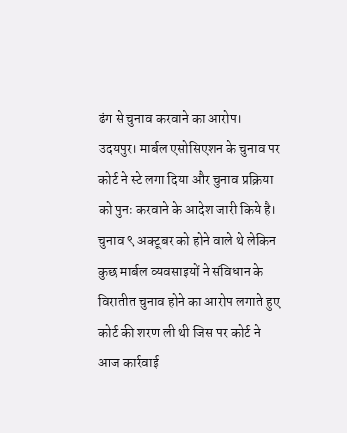ढंग से चुनाव करवाने का आरोप।
उदयपुर। मार्बल एसोसिएशन के चुनाव पर कोर्ट ने स्टे लगा दिया और चुनाव प्रक्रिया को पुनः करवाने के आदेश जारी किये है। चुनाव ९ अक्टूबर को होने वाले थे लेकिन कुछ मार्बल व्यवसाइयों ने संविधान के विरातीत चुनाव होने का आरोप लगाते हुए कोर्ट की शरण ली थी जिस पर कोर्ट ने आज कार्रवाई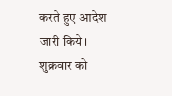करते हुए आदेश जारी किये।
शुक्रवार को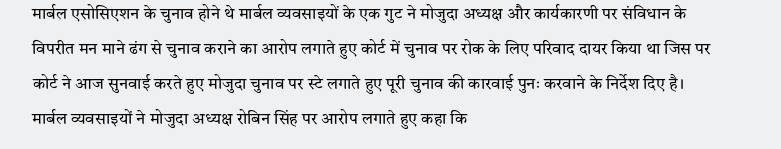मार्बल एसोसिएशन के चुनाव होने थे मार्बल व्यवसाइयों के एक गुट ने मोजुदा अध्यक्ष और कार्यकारणी पर संविधान के विपरीत मन माने ढंग से चुनाव कराने का आरोप लगाते हुए कोर्ट में चुनाव पर रोक के लिए परिवाद दायर किया था जिस पर कोर्ट ने आज सुनवाई करते हुए मोजुदा चुनाव पर स्टे लगाते हुए पूरी चुनाव की कारवाई पुनः करवाने के निर्देश दिए है। मार्बल व्यवसाइयों ने मोजुदा अध्यक्ष रोबिन सिंह पर आरोप लगाते हुए कहा कि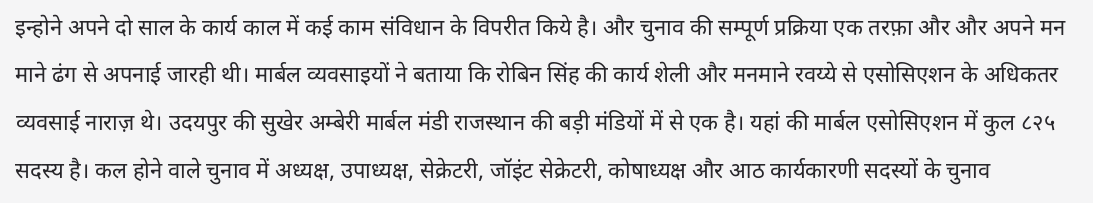इन्होने अपने दो साल के कार्य काल में कई काम संविधान के विपरीत किये है। और चुनाव की सम्पूर्ण प्रक्रिया एक तरफ़ा और और अपने मन माने ढंग से अपनाई जारही थी। मार्बल व्यवसाइयों ने बताया कि रोबिन सिंह की कार्य शेली और मनमाने रवय्ये से एसोसिएशन के अधिकतर व्यवसाई नाराज़ थे। उदयपुर की सुखेर अम्बेरी मार्बल मंडी राजस्थान की बड़ी मंडियों में से एक है। यहां की मार्बल एसोसिएशन में कुल ८२५ सदस्य है। कल होने वाले चुनाव में अध्यक्ष, उपाध्यक्ष, सेक्रेटरी, जॉइंट सेक्रेटरी, कोषाध्यक्ष और आठ कार्यकारणी सदस्यों के चुनाव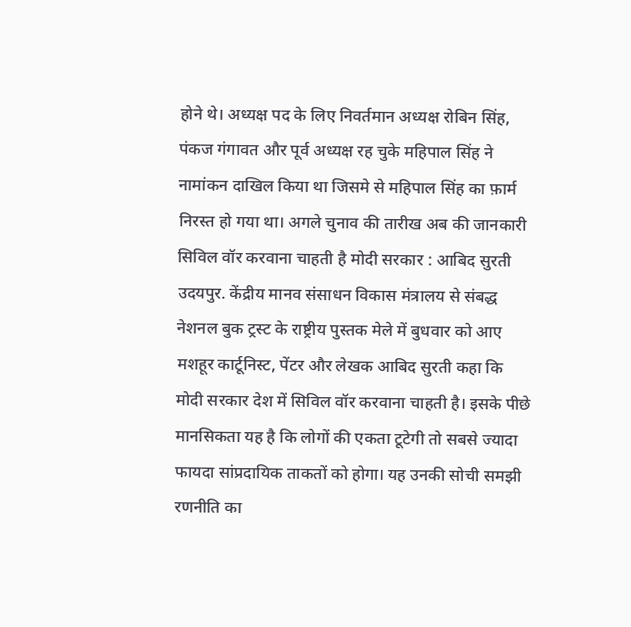होने थे। अध्यक्ष पद के लिए निवर्तमान अध्यक्ष रोबिन सिंह, पंकज गंगावत और पूर्व अध्यक्ष रह चुके महिपाल सिंह ने नामांकन दाखिल किया था जिसमे से महिपाल सिंह का फ़ार्म निरस्त हो गया था। अगले चुनाव की तारीख अब की जानकारी
सिविल वॉर करवाना चाहती है मोदी सरकार : आबिद सुरती
उदयपुर. केंद्रीय मानव संसाधन विकास मंत्रालय से संबद्ध नेशनल बुक ट्रस्ट के राष्ट्रीय पुस्तक मेले में बुधवार को आए मशहूर कार्टूनिस्ट, पेंटर और लेखक आबिद सुरती कहा कि मोदी सरकार देश में सिविल वॉर करवाना चाहती है। इसके पीछे मानसिकता यह है कि लोगों की एकता टूटेगी तो सबसे ज्यादा फायदा सांप्रदायिक ताकतों को होगा। यह उनकी सोची समझी रणनीति का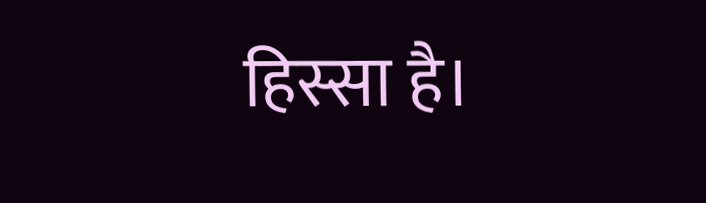हिस्सा है।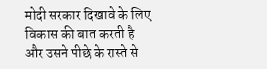मोदी सरकार दिखावे के लिए विकास की बात करती है और उसने पीछे के रास्ते से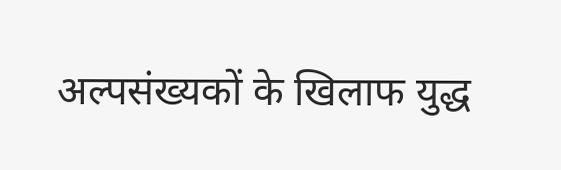अल्पसंख्यकों के खिलाफ युद्ध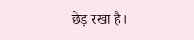छेड़ रखा है।